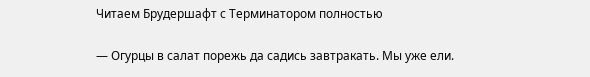Читаем Брудершафт с Терминатором полностью

— Огурцы в салат порежь да садись завтракать. Мы уже ели.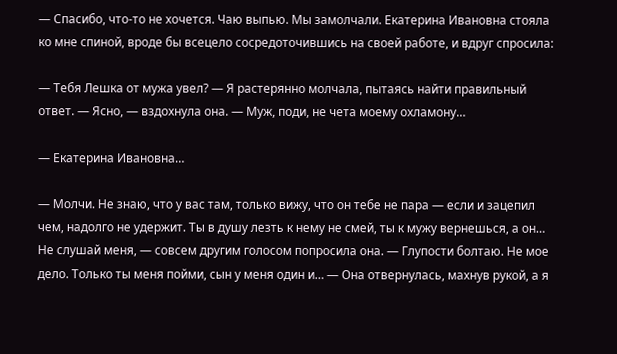— Спасибо, что-то не хочется. Чаю выпью. Мы замолчали. Екатерина Ивановна стояла ко мне спиной, вроде бы всецело сосредоточившись на своей работе, и вдруг спросила:

— Тебя Лешка от мужа увел? — Я растерянно молчала, пытаясь найти правильный ответ. — Ясно, — вздохнула она. — Муж, поди, не чета моему охламону…

— Екатерина Ивановна…

— Молчи. Не знаю, что у вас там, только вижу, что он тебе не пара — если и зацепил чем, надолго не удержит. Ты в душу лезть к нему не смей, ты к мужу вернешься, а он… Не слушай меня, — совсем другим голосом попросила она. — Глупости болтаю. Не мое дело. Только ты меня пойми, сын у меня один и… — Она отвернулась, махнув рукой, а я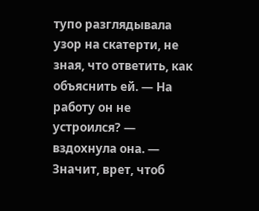тупо разглядывала узор на скатерти, не зная, что ответить, как объяснить ей. — На работу он не устроился? — вздохнула она. — Значит, врет, чтоб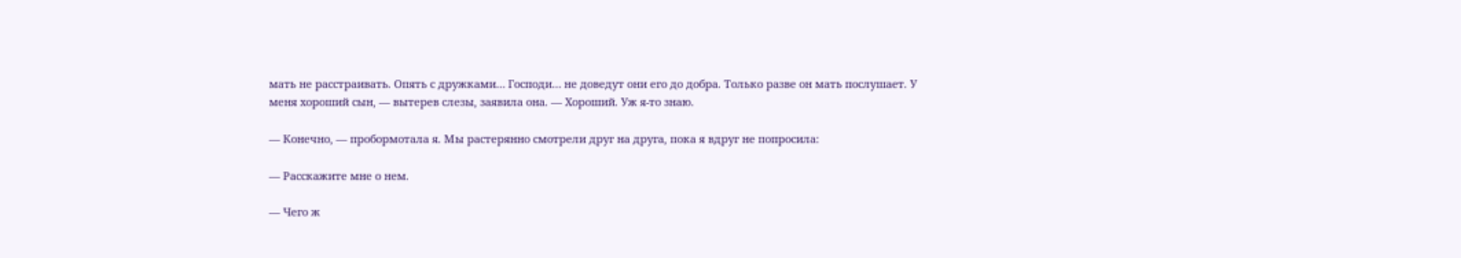мать не расстраивать. Опять с дружками… Господи… не доведут они его до добра. Только разве он мать послушает. У меня хороший сын, — вытерев слезы, заявила она. — Хороший. Уж я-то знаю.

— Конечно, — пробормотала я. Мы растерянно смотрели друг на друга, пока я вдруг не попросила:

— Расскажите мне о нем.

— Чего ж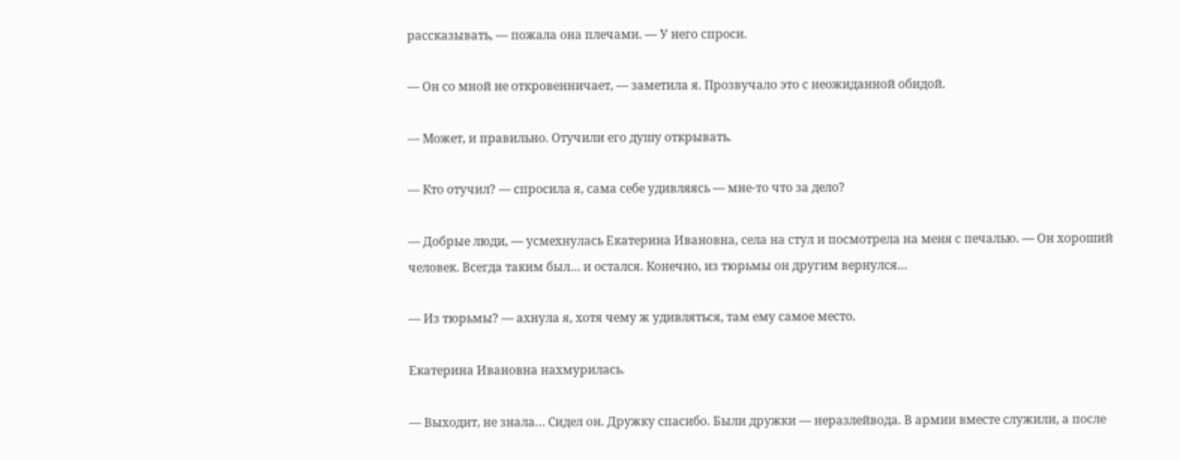рассказывать, — пожала она плечами. — У него спроси.

— Он со мной не откровенничает, — заметила я. Прозвучало это с неожиданной обидой.

— Может, и правильно. Отучили его душу открывать.

— Кто отучил? — спросила я, сама себе удивляясь — мне-то что за дело?

— Добрые люди, — усмехнулась Екатерина Ивановна, села на стул и посмотрела на меня с печалью. — Он хороший человек. Всегда таким был… и остался. Конечно, из тюрьмы он другим вернулся…

— Из тюрьмы? — ахнула я, хотя чему ж удивляться, там ему самое место.

Екатерина Ивановна нахмурилась.

— Выходит, не знала… Сидел он. Дружку спасибо. Были дружки — неразлейвода. В армии вместе служили, а после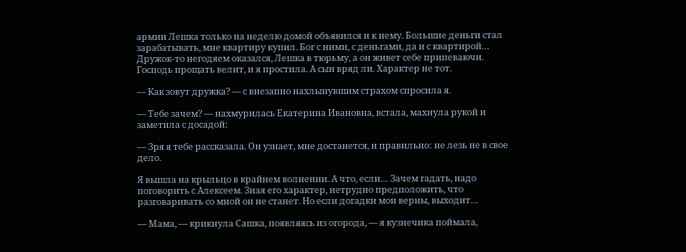армии Лешка только на неделю домой объявился и к нему. Большие деньги стал зарабатывать, мне квартиру купил. Бог с ними, с деньгами, да и с квартирой… Дружок-то негодяем оказался, Лешка в тюрьму, а он живет себе припеваючи. Господь прощать велит, и я простила. А сын вряд ли. Характер не тот.

— Как зовут дружка? — с внезапно нахлынувшим страхом спросила я.

— Тебе зачем? — нахмурилась Екатерина Ивановна, встала, махнула рукой и заметила с досадой:

— Зря я тебе рассказала. Он узнает, мне достанется, и правильно: не лезь не в свое дело.

Я вышла на крыльцо в крайнем волнении. А что, если… Зачем гадать, надо поговорить с Алексеем. Зная его характер, нетрудно предположить, что разговаривать со мной он не станет. Но если догадки мои верны, выходит…

— Мама, — крикнула Сашка, появляясь из огорода, — я кузнечика поймала,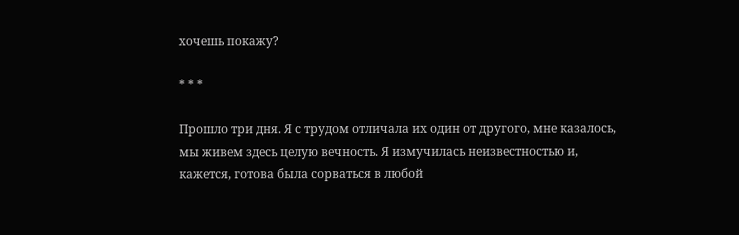хочешь покажу?

* * *

Прошло три дня. Я с трудом отличала их один от другого, мне казалось, мы живем здесь целую вечность. Я измучилась неизвестностью и, кажется, готова была сорваться в любой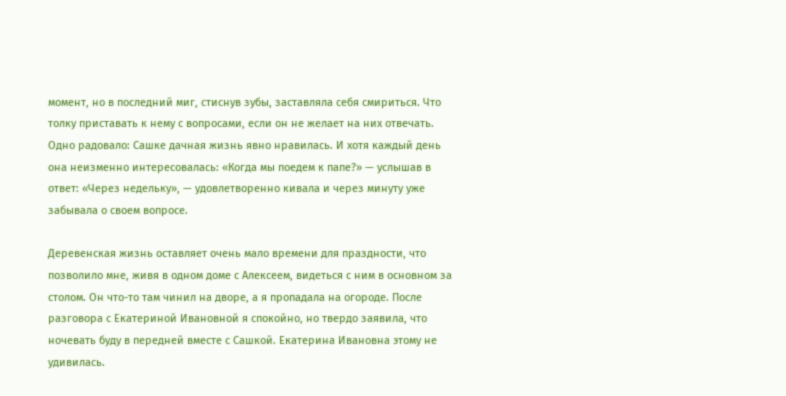момент, но в последний миг, стиснув зубы, заставляла себя смириться. Что толку приставать к нему с вопросами, если он не желает на них отвечать. Одно радовало: Сашке дачная жизнь явно нравилась. И хотя каждый день она неизменно интересовалась: «Когда мы поедем к папе?» — услышав в ответ: «Через недельку», — удовлетворенно кивала и через минуту уже забывала о своем вопросе.

Деревенская жизнь оставляет очень мало времени для праздности, что позволило мне, живя в одном доме с Алексеем, видеться с ним в основном за столом. Он что-то там чинил на дворе, а я пропадала на огороде. После разговора с Екатериной Ивановной я спокойно, но твердо заявила, что ночевать буду в передней вместе с Сашкой. Екатерина Ивановна этому не удивилась.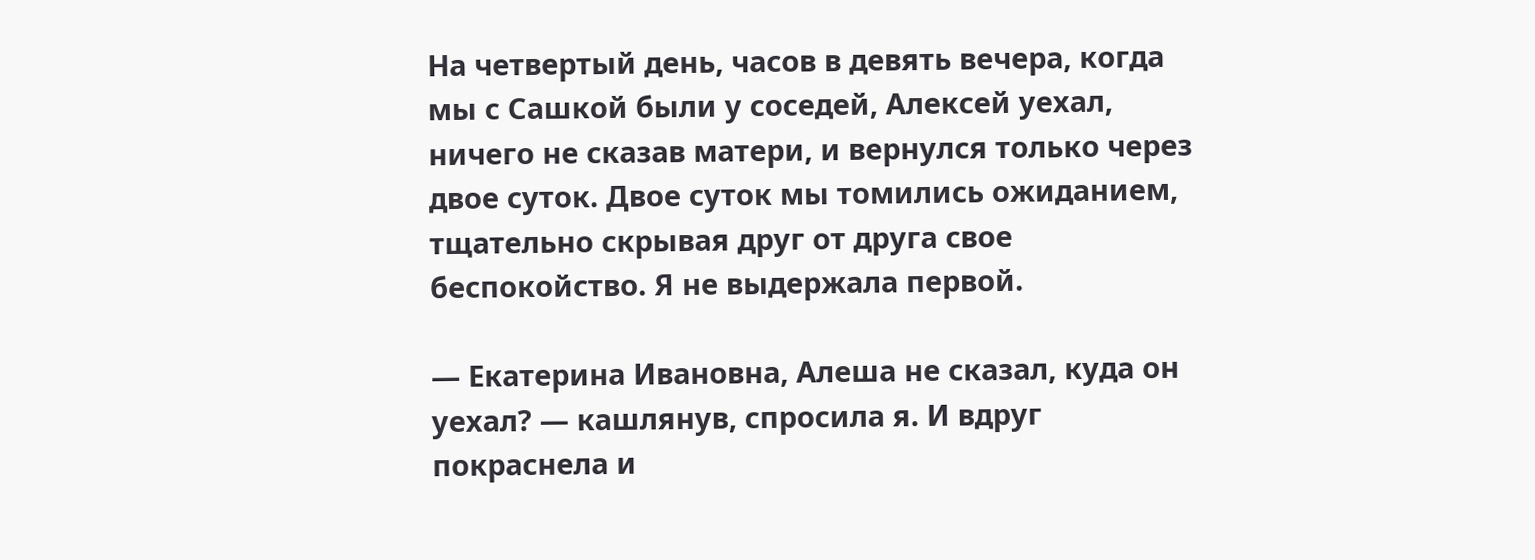На четвертый день, часов в девять вечера, когда мы с Сашкой были у соседей, Алексей уехал, ничего не сказав матери, и вернулся только через двое суток. Двое суток мы томились ожиданием, тщательно скрывая друг от друга свое беспокойство. Я не выдержала первой.

— Екатерина Ивановна, Алеша не сказал, куда он уехал? — кашлянув, спросила я. И вдруг покраснела и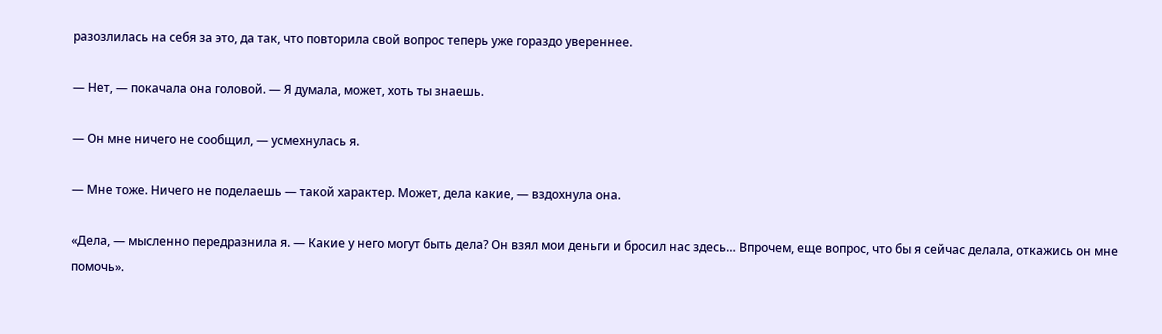разозлилась на себя за это, да так, что повторила свой вопрос теперь уже гораздо увереннее.

— Нет, — покачала она головой. — Я думала, может, хоть ты знаешь.

— Он мне ничего не сообщил, — усмехнулась я.

— Мне тоже. Ничего не поделаешь — такой характер. Может, дела какие, — вздохнула она.

«Дела, — мысленно передразнила я. — Какие у него могут быть дела? Он взял мои деньги и бросил нас здесь… Впрочем, еще вопрос, что бы я сейчас делала, откажись он мне помочь».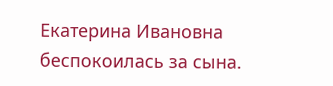Екатерина Ивановна беспокоилась за сына.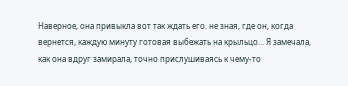Наверное, она привыкла вот так ждать его. не зная, где он, когда вернется, каждую минуту готовая выбежать на крыльцо… Я замечала, как она вдруг замирала, точно прислушиваясь к чему-то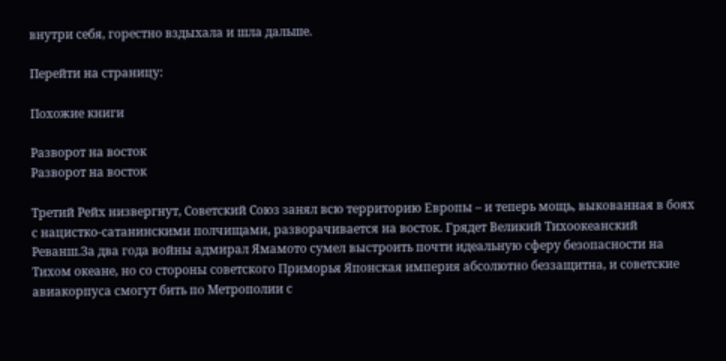внутри себя, горестно вздыхала и шла дальше.

Перейти на страницу:

Похожие книги

Разворот на восток
Разворот на восток

Третий Рейх низвергнут, Советский Союз занял всю территорию Европы – и теперь мощь, выкованная в боях с нацистко-сатанинскими полчищами, разворачивается на восток. Грядет Великий Тихоокеанский Реванш.За два года войны адмирал Ямамото сумел выстроить почти идеальную сферу безопасности на Тихом океане, но со стороны советского Приморья Японская империя абсолютно беззащитна, и советские авиакорпуса смогут бить по Метрополии с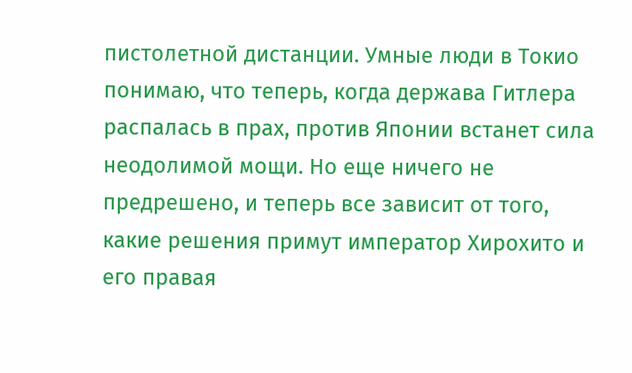пистолетной дистанции. Умные люди в Токио понимаю, что теперь, когда держава Гитлера распалась в прах, против Японии встанет сила неодолимой мощи. Но еще ничего не предрешено, и теперь все зависит от того, какие решения примут император Хирохито и его правая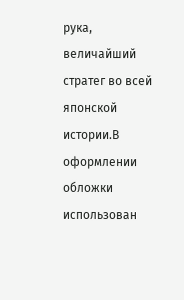рука, величайший стратег во всей японской истории.В оформлении обложки использован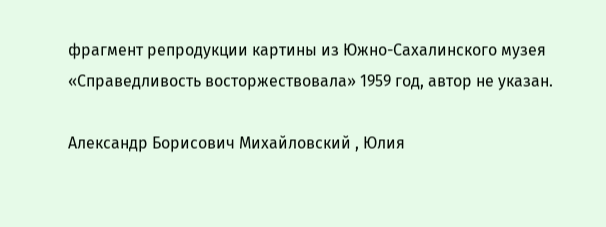фрагмент репродукции картины из Южно-Сахалинского музея «Справедливость восторжествовала» 1959 год, автор не указан.

Александр Борисович Михайловский , Юлия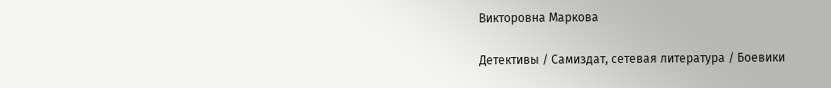Викторовна Маркова

Детективы / Самиздат, сетевая литература / Боевики